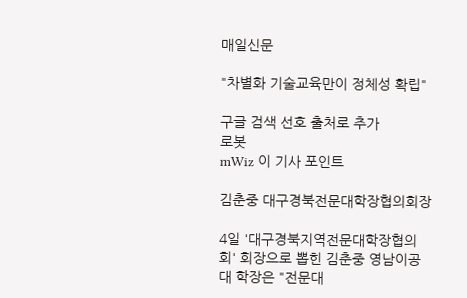매일신문

"차별화 기술교육만이 정체성 확립"

구글 검색 선호 출처로 추가
로봇
mWiz 이 기사 포인트

김춘중 대구경북전문대학장협의회장

4일 '대구경북지역전문대학장협의회' 회장으로 뽑힌 김춘중 영남이공대 학장은 "전문대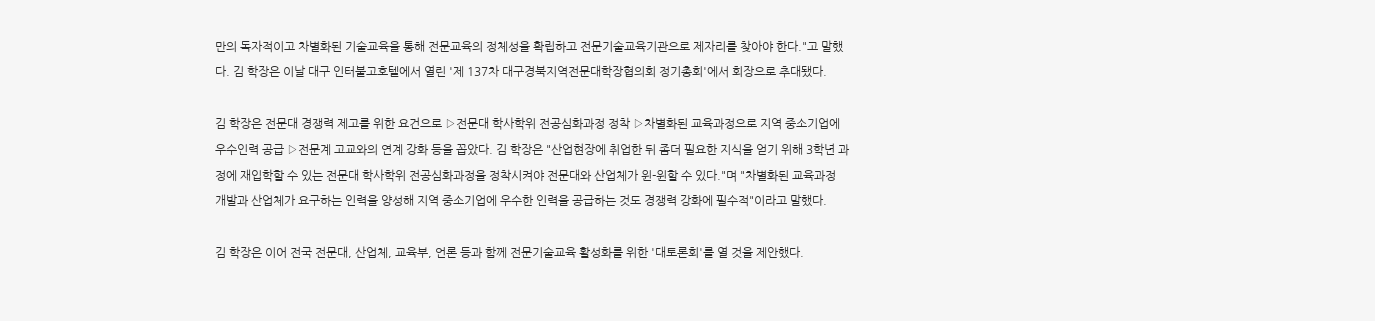만의 독자적이고 차별화된 기술교육을 통해 전문교육의 정체성을 확립하고 전문기술교육기관으로 제자리를 찾아야 한다."고 말했다. 김 학장은 이날 대구 인터불고호텔에서 열린 '제 137차 대구경북지역전문대학장협의회 정기총회'에서 회장으로 추대됐다.

김 학장은 전문대 경쟁력 제고를 위한 요건으로 ▷전문대 학사학위 전공심화과정 정착 ▷차별화된 교육과정으로 지역 중소기업에 우수인력 공급 ▷전문계 고교와의 연계 강화 등을 꼽았다. 김 학장은 "산업현장에 취업한 뒤 좀더 필요한 지식을 얻기 위해 3학년 과정에 재입학할 수 있는 전문대 학사학위 전공심화과정을 정착시켜야 전문대와 산업체가 윈-윈할 수 있다."며 "차별화된 교육과정 개발과 산업체가 요구하는 인력을 양성해 지역 중소기업에 우수한 인력을 공급하는 것도 경쟁력 강화에 필수적"이라고 말했다.

김 학장은 이어 전국 전문대, 산업체, 교육부, 언론 등과 함께 전문기술교육 활성화를 위한 '대토론회'를 열 것을 제안했다.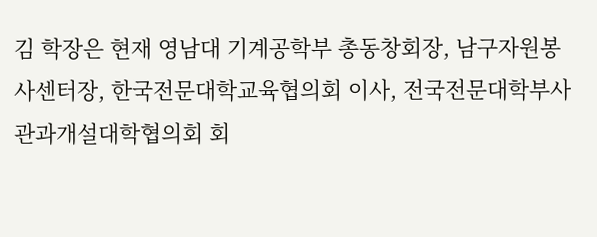김 학장은 현재 영남대 기계공학부 총동창회장, 남구자원봉사센터장, 한국전문대학교육협의회 이사, 전국전문대학부사관과개설대학협의회 회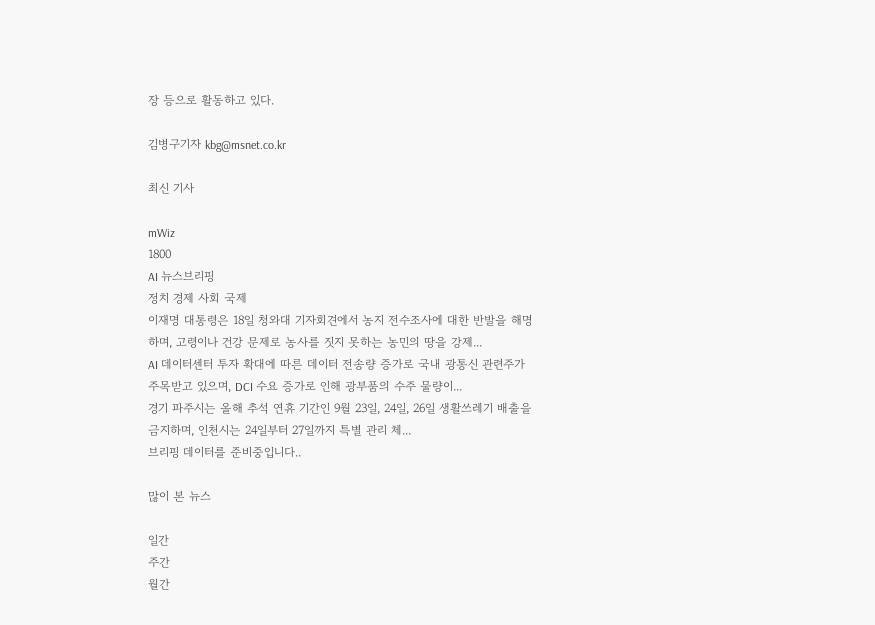장 등으로 활동하고 있다.

김병구기자 kbg@msnet.co.kr

최신 기사

mWiz
1800
AI 뉴스브리핑
정치 경제 사회 국제
이재명 대통령은 18일 청와대 기자회견에서 농지 전수조사에 대한 반발을 해명하며, 고령이나 건강 문제로 농사를 짓지 못하는 농민의 땅을 강제...
AI 데이터센터 투자 확대에 따른 데이터 전송량 증가로 국내 광통신 관련주가 주목받고 있으며, DCI 수요 증가로 인해 광부품의 수주 물량이...
경기 파주시는 올해 추석 연휴 기간인 9월 23일, 24일, 26일 생활쓰레기 배출을 금지하며, 인천시는 24일부터 27일까지 특별 관리 체...
브리핑 데이터를 준비중입니다..

많이 본 뉴스

일간
주간
월간